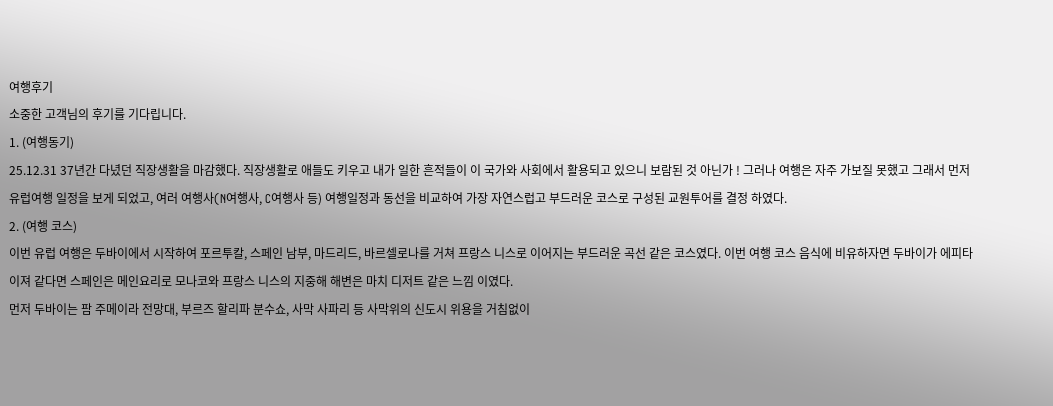여행후기
소중한 고객님의 후기를 기다립니다.
1. (여행동기)
25.12.31 37년간 다녔던 직장생활을 마감했다. 직장생활로 애들도 키우고 내가 일한 흔적들이 이 국가와 사회에서 활용되고 있으니 보람된 것 아닌가 ! 그러나 여행은 자주 가보질 못했고 그래서 먼저 유럽여행 일정을 보게 되었고, 여러 여행사(N여행사, C여행사 등) 여행일정과 동선을 비교하여 가장 자연스럽고 부드러운 코스로 구성된 교원투어를 결정 하였다.
2. (여행 코스)
이번 유럽 여행은 두바이에서 시작하여 포르투칼, 스페인 남부, 마드리드, 바르셀로나를 거쳐 프랑스 니스로 이어지는 부드러운 곡선 같은 코스였다. 이번 여행 코스 음식에 비유하자면 두바이가 에피타이져 같다면 스페인은 메인요리로 모나코와 프랑스 니스의 지중해 해변은 마치 디저트 같은 느낌 이였다.
먼저 두바이는 팜 주메이라 전망대, 부르즈 할리파 분수쇼, 사막 사파리 등 사막위의 신도시 위용을 거침없이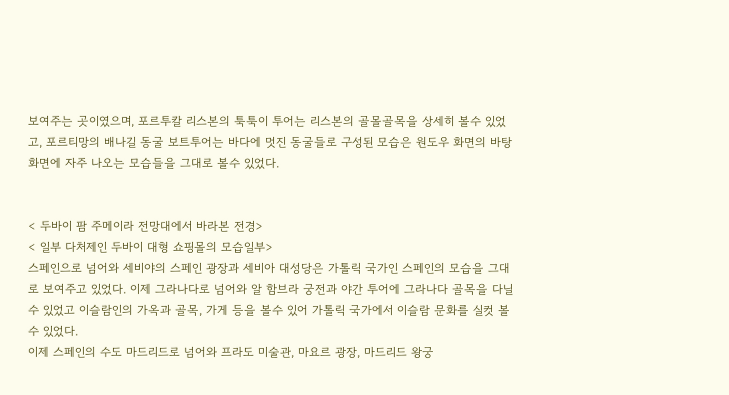보여주는 곳이였으며, 포르투칼 리스본의 툭툭이 투어는 리스본의 골몰골목을 상세히 볼수 있었고, 포르티망의 배나길 동굴 보트투어는 바다에 멋진 동굴들로 구성된 모습은 원도우 화면의 바탕화면에 자주 나오는 모습들을 그대로 볼수 있었다.


< 두바이 팜 주메이라 전망대에서 바라본 전경>
< 일부 다처제인 두바이 대형 쇼핑몰의 모습일부>
스페인으로 넘어와 세비야의 스페인 광장과 세비아 대성당은 가톨릭 국가인 스페인의 모습을 그대로 보여주고 있었다. 이제 그라나다로 넘어와 알 함브라 궁전과 야간 투어에 그라나다 골목을 다닐수 있었고 이슬람인의 가옥과 골목, 가게 등을 볼수 있어 가톨릭 국가에서 이슬람 문화를 실컷 볼수 있었다.
이제 스페인의 수도 마드리드로 넘어와 프라도 미술관, 마요르 광장, 마드리드 왕궁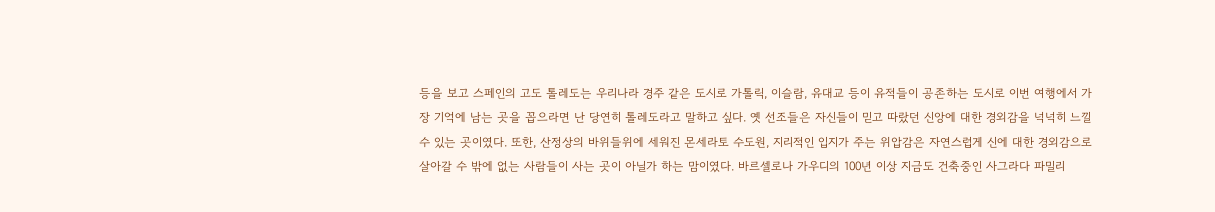등을 보고 스페인의 고도 톨레도는 우리나라 경주 같은 도시로 가톨릭, 이슬람, 유대교 등이 유적들이 공존하는 도시로 이번 여행에서 가장 기억에 남는 곳을 꼽으라면 난 당연히 톨레도라고 말하고 싶다. 옛 선조들은 자신들이 믿고 따랐던 신앙에 대한 경외감을 넉넉히 느낄 수 있는 곳이였다. 또한, 산정상의 바위들위에 세워진 몬세라토 수도원, 지리적인 입지가 주는 위압감은 자연스럽게 신에 대한 경외감으로 살아갈 수 밖에 없는 사람들이 사는 곳이 아닐가 하는 맘이였다. 바르셀로나 가우디의 100년 이상 지금도 건축중인 사그라다 파밀리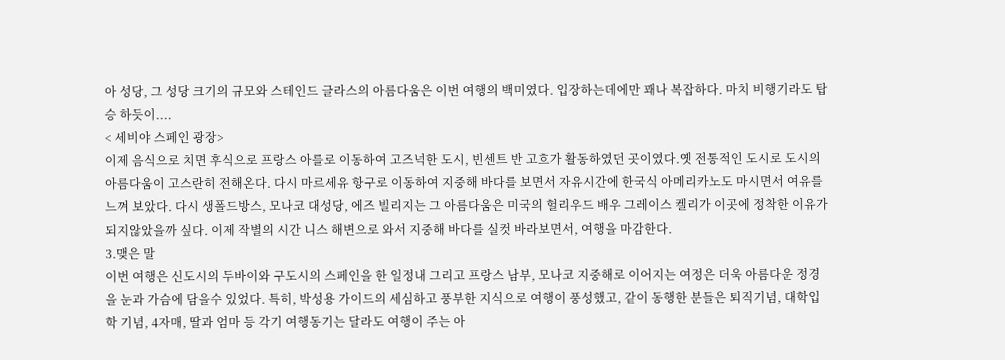아 성당, 그 성당 크기의 규모와 스테인드 글라스의 아름다움은 이번 여행의 백미였다. 입장하는데에만 꽤나 복잡하다. 마치 비행기라도 탑승 하듯이....
< 세비야 스페인 광장>
이제 음식으로 치면 후식으로 프랑스 아를로 이동하여 고즈넉한 도시, 빈센트 반 고흐가 활동하였던 곳이였다.옛 전통적인 도시로 도시의 아름다움이 고스란히 전해온다. 다시 마르세유 항구로 이동하여 지중해 바다를 보면서 자유시간에 한국식 아메리카노도 마시면서 여유를 느껴 보았다. 다시 생폴드방스, 모나코 대성당, 에즈 빌리지는 그 아름다움은 미국의 헐리우드 배우 그레이스 켈리가 이곳에 정착한 이유가 되지않았을까 싶다. 이제 작별의 시간 니스 해변으로 와서 지중해 바다를 실컷 바라보면서, 여행을 마감한다.
3.맺은 말
이번 여행은 신도시의 두바이와 구도시의 스페인을 한 일정내 그리고 프랑스 남부, 모나코 지중해로 이어지는 여정은 더욱 아름다운 정경을 눈과 가슴에 담을수 있었다. 특히, 박성용 가이드의 세심하고 풍부한 지식으로 여행이 풍성했고, 같이 동행한 분들은 퇴직기념, 대학입학 기념, 4자매, 딸과 엄마 등 각기 여행동기는 달라도 여행이 주는 아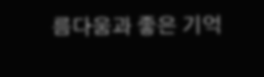름다움과 좋은 기억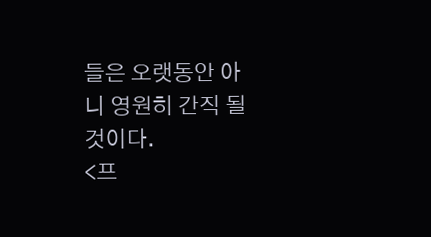들은 오랫동안 아니 영원히 간직 될 것이다.
<프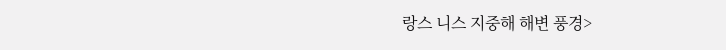랑스 니스 지중해 해변 풍경>